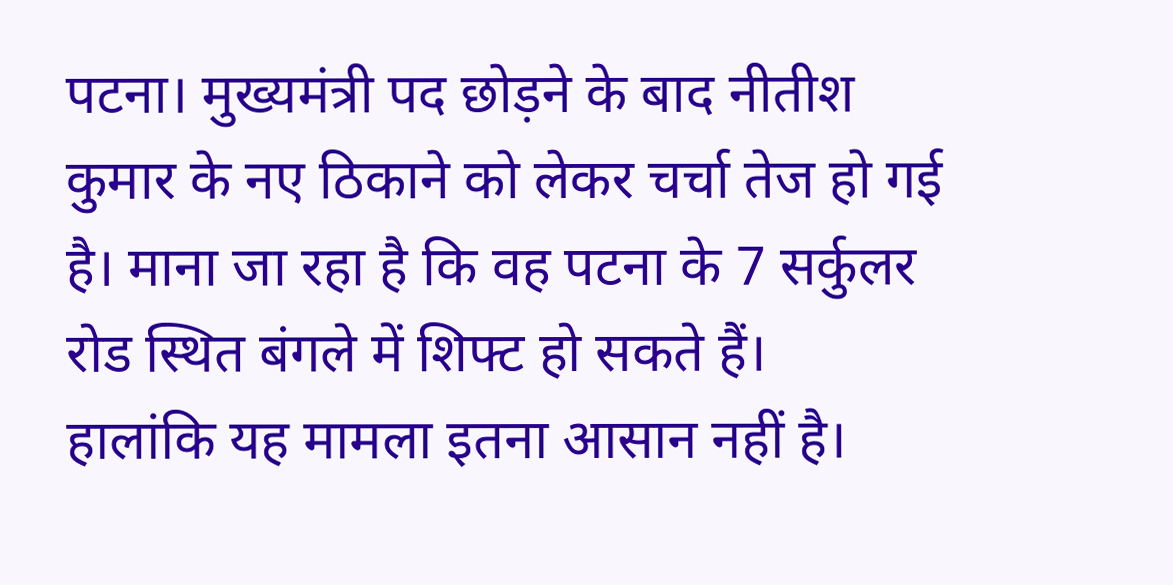पटना। मुख्यमंत्री पद छोड़ने के बाद नीतीश कुमार के नए ठिकाने को लेकर चर्चा तेज हो गई है। माना जा रहा है कि वह पटना के 7 सर्कुलर रोड स्थित बंगले में शिफ्ट हो सकते हैं।
हालांकि यह मामला इतना आसान नहीं है।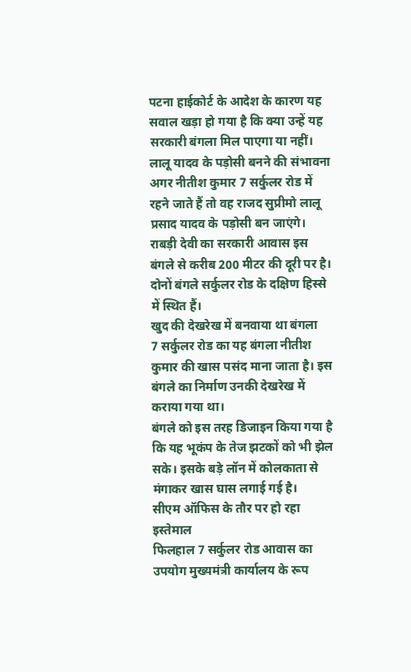पटना हाईकोर्ट के आदेश के कारण यह सवाल खड़ा हो गया है कि क्या उन्हें यह सरकारी बंगला मिल पाएगा या नहीं।
लालू यादव के पड़ोसी बनने की संभावना
अगर नीतीश कुमार 7 सर्कुलर रोड में रहने जाते हैं तो वह राजद सुप्रीमो लालू प्रसाद यादव के पड़ोसी बन जाएंगे।
राबड़ी देवी का सरकारी आवास इस बंगले से करीब 200 मीटर की दूरी पर है। दोनों बंगले सर्कुलर रोड के दक्षिण हिस्से में स्थित हैं।
खुद की देखरेख में बनवाया था बंगला
7 सर्कुलर रोड का यह बंगला नीतीश कुमार की खास पसंद माना जाता है। इस बंगले का निर्माण उनकी देखरेख में कराया गया था।
बंगले को इस तरह डिजाइन किया गया है कि यह भूकंप के तेज झटकों को भी झेल सके। इसके बड़े लॉन में कोलकाता से मंगाकर खास घास लगाई गई है।
सीएम ऑफिस के तौर पर हो रहा इस्तेमाल
फिलहाल 7 सर्कुलर रोड आवास का उपयोग मुख्यमंत्री कार्यालय के रूप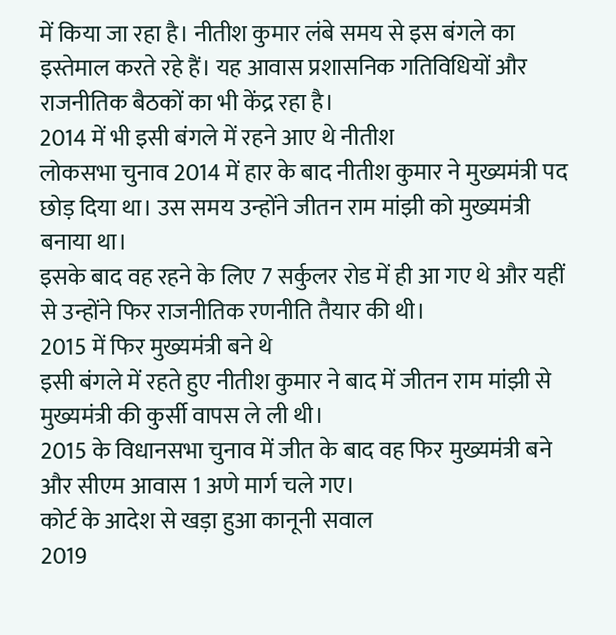में किया जा रहा है। नीतीश कुमार लंबे समय से इस बंगले का इस्तेमाल करते रहे हैं। यह आवास प्रशासनिक गतिविधियों और राजनीतिक बैठकों का भी केंद्र रहा है।
2014 में भी इसी बंगले में रहने आए थे नीतीश
लोकसभा चुनाव 2014 में हार के बाद नीतीश कुमार ने मुख्यमंत्री पद छोड़ दिया था। उस समय उन्होंने जीतन राम मांझी को मुख्यमंत्री बनाया था।
इसके बाद वह रहने के लिए 7 सर्कुलर रोड में ही आ गए थे और यहीं से उन्होंने फिर राजनीतिक रणनीति तैयार की थी।
2015 में फिर मुख्यमंत्री बने थे
इसी बंगले में रहते हुए नीतीश कुमार ने बाद में जीतन राम मांझी से मुख्यमंत्री की कुर्सी वापस ले ली थी।
2015 के विधानसभा चुनाव में जीत के बाद वह फिर मुख्यमंत्री बने और सीएम आवास 1 अणे मार्ग चले गए।
कोर्ट के आदेश से खड़ा हुआ कानूनी सवाल
2019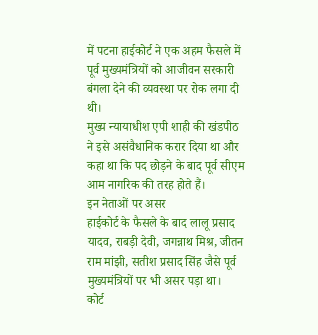में पटना हाईकोर्ट ने एक अहम फैसले में पूर्व मुख्यमंत्रियों को आजीवन सरकारी बंगला देने की व्यवस्था पर रोक लगा दी थी।
मुख्य न्यायाधीश एपी शाही की खंडपीठ ने इसे असंवैधानिक करार दिया था और कहा था कि पद छोड़ने के बाद पूर्व सीएम आम नागरिक की तरह होते हैं।
इन नेताओं पर असर
हाईकोर्ट के फैसले के बाद लालू प्रसाद यादव, राबड़ी देवी, जगन्नाथ मिश्र, जीतन राम मांझी, सतीश प्रसाद सिंह जैसे पूर्व मुख्यमंत्रियों पर भी असर पड़ा था।
कोर्ट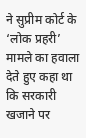ने सुप्रीम कोर्ट के ‘लोक प्रहरी’ मामले का हवाला देते हुए कहा था कि सरकारी खजाने पर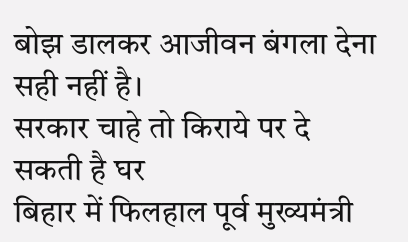बोझ डालकर आजीवन बंगला देना सही नहीं है।
सरकार चाहे तो किराये पर दे सकती है घर
बिहार में फिलहाल पूर्व मुख्यमंत्री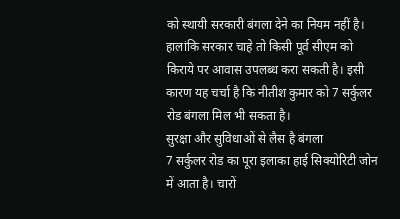को स्थायी सरकारी बंगला देने का नियम नहीं है। हालांकि सरकार चाहे तो किसी पूर्व सीएम को किराये पर आवास उपलब्ध करा सकती है। इसी कारण यह चर्चा है कि नीतीश कुमार को 7 सर्कुलर रोड बंगला मिल भी सकता है।
सुरक्षा और सुविधाओं से लैस है बंगला
7 सर्कुलर रोड का पूरा इलाका हाई सिक्योरिटी जोन में आता है। चारों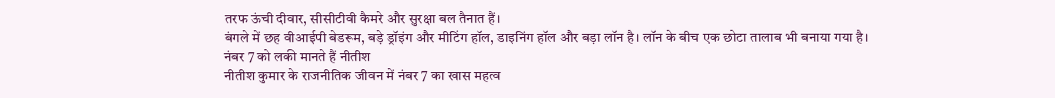तरफ ऊंची दीवार, सीसीटीवी कैमरे और सुरक्षा बल तैनात हैं।
बंगले में छह वीआईपी बेडरूम, बड़े ड्रॉइंग और मीटिंग हॉल, डाइनिंग हॉल और बड़ा लॉन है। लॉन के बीच एक छोटा तालाब भी बनाया गया है।
नंबर 7 को लकी मानते हैं नीतीश
नीतीश कुमार के राजनीतिक जीवन में नंबर 7 का खास महत्व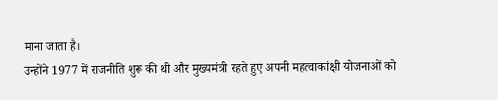माना जाता है।
उन्होंने 1977 में राजनीति शुरू की थी और मुख्यमंत्री रहते हुए अपनी महत्वाकांक्षी योजनाओं को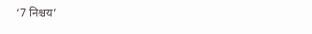‘7 निश्चय’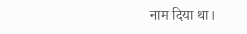नाम दिया था।